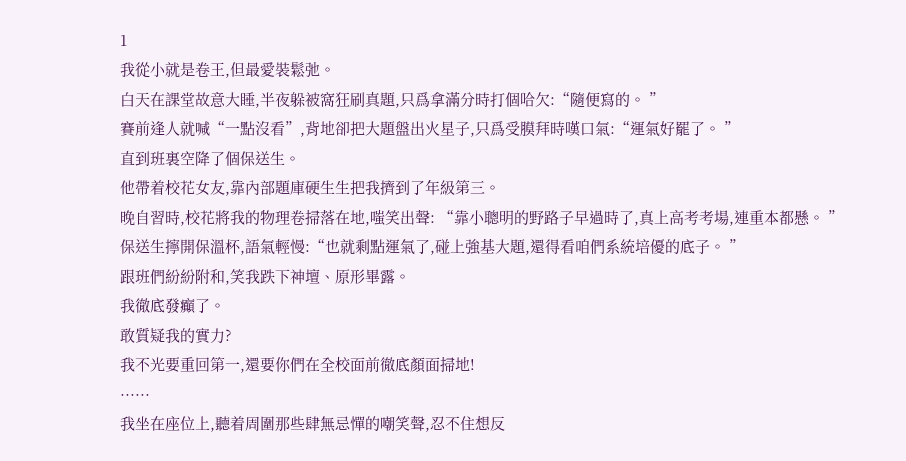1
我從小就是卷王,但最愛裝鬆弛。
白天在課堂故意大睡,半夜躲被窩狂刷真題,只爲拿滿分時打個哈欠:“隨便寫的。 ”
賽前逢人就喊“一點沒看”,背地卻把大題盤出火星子,只爲受膜拜時嘆口氣:“運氣好罷了。 ”
直到班裏空降了個保送生。
他帶着校花女友,靠內部題庫硬生生把我擠到了年級第三。
晚自習時,校花將我的物理卷掃落在地,嗤笑出聲: “靠小聰明的野路子早過時了,真上高考考場,連重本都懸。 ”
保送生擰開保溫杯,語氣輕慢:“也就剩點運氣了,碰上強基大題,還得看咱們系統培優的底子。 ”
跟班們紛紛附和,笑我跌下神壇、原形畢露。
我徹底發癲了。
敢質疑我的實力?
我不光要重回第一,還要你們在全校面前徹底顏面掃地!
······
我坐在座位上,聽着周圍那些肆無忌憚的嘲笑聲,忍不住想反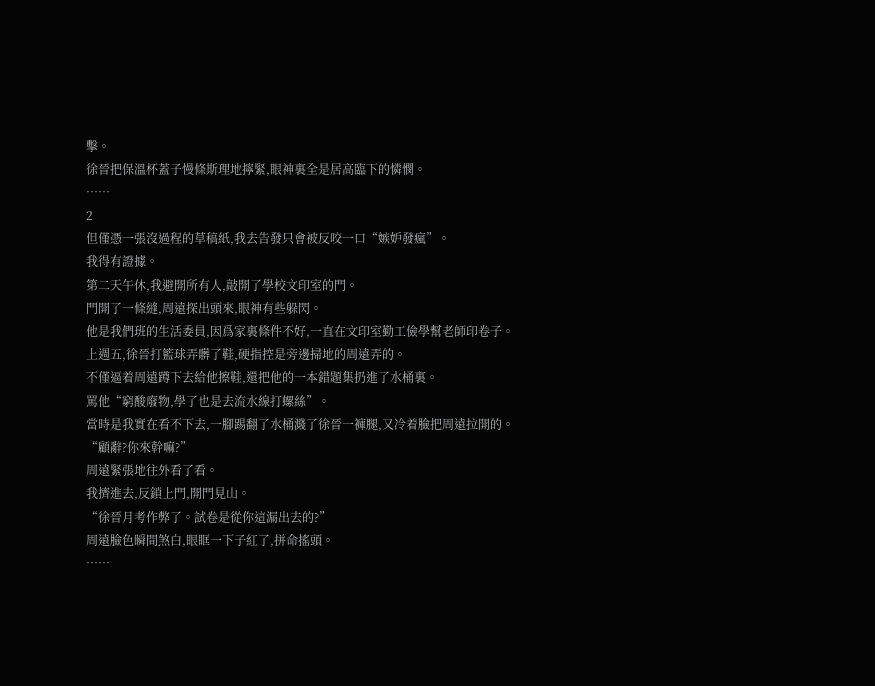擊。
徐晉把保溫杯蓋子慢條斯理地擰緊,眼神裏全是居高臨下的憐憫。
……
2
但僅憑一張沒過程的草稿紙,我去告發只會被反咬一口“嫉妒發瘋”。
我得有證據。
第二天午休,我避開所有人,敲開了學校文印室的門。
門開了一條縫,周遠探出頭來,眼神有些躲閃。
他是我們班的生活委員,因爲家裏條件不好,一直在文印室勤工儉學幫老師印卷子。
上週五,徐晉打籃球弄髒了鞋,硬指控是旁邊掃地的周遠弄的。
不僅逼着周遠蹲下去給他擦鞋,還把他的一本錯題集扔進了水桶裏。
罵他“窮酸廢物,學了也是去流水線打螺絲”。
當時是我實在看不下去,一腳踢翻了水桶濺了徐晉一褲腿,又冷着臉把周遠拉開的。
“顧辭?你來幹嘛?”
周遠緊張地往外看了看。
我擠進去,反鎖上門,開門見山。
“徐晉月考作弊了。試卷是從你這漏出去的?”
周遠臉色瞬間煞白,眼眶一下子紅了,拼命搖頭。
……